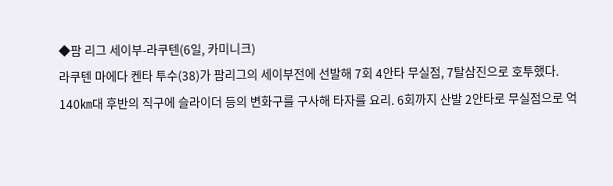◆팜 리그 세이부-라쿠텐(6일, 카미니크)
라쿠텐 마에다 켄타 투수(38)가 팜리그의 세이부전에 선발해 7회 4안타 무실점, 7탈삼진으로 호투했다.
140㎞대 후반의 직구에 슬라이더 등의 변화구를 구사해 타자를 요리. 6회까지 산발 2안타로 무실점으로 억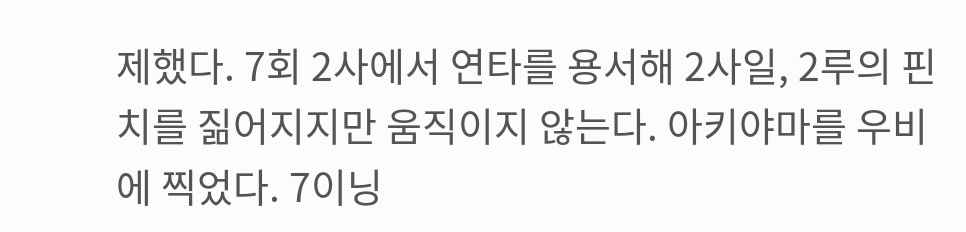제했다. 7회 2사에서 연타를 용서해 2사일, 2루의 핀치를 짊어지지만 움직이지 않는다. 아키야마를 우비에 찍었다. 7이닝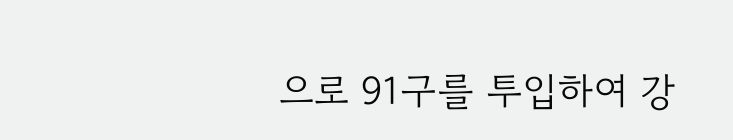으로 91구를 투입하여 강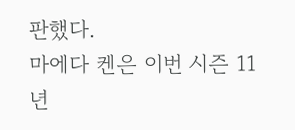판했다.
마에다 켄은 이번 시즌 11년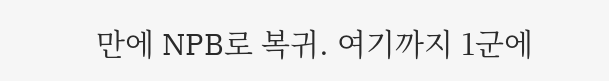만에 NPB로 복귀. 여기까지 1군에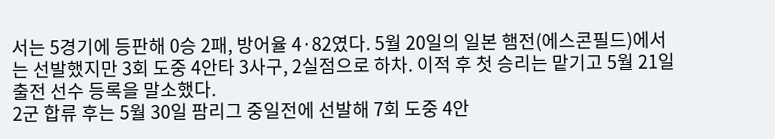서는 5경기에 등판해 0승 2패, 방어율 4·82였다. 5월 20일의 일본 햄전(에스콘필드)에서는 선발했지만 3회 도중 4안타 3사구, 2실점으로 하차. 이적 후 첫 승리는 맡기고 5월 21일 출전 선수 등록을 말소했다.
2군 합류 후는 5월 30일 팜리그 중일전에 선발해 7회 도중 4안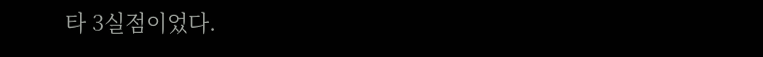타 3실점이었다.